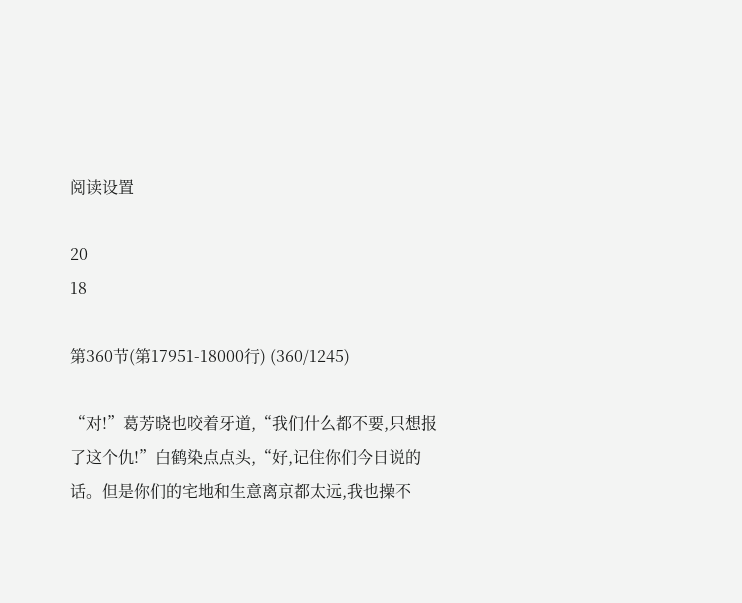阅读设置

20
18

第360节(第17951-18000行) (360/1245)

“对!”葛芳晓也咬着牙道,“我们什么都不要,只想报了这个仇!”白鹤染点点头,“好,记住你们今日说的话。但是你们的宅地和生意离京都太远,我也操不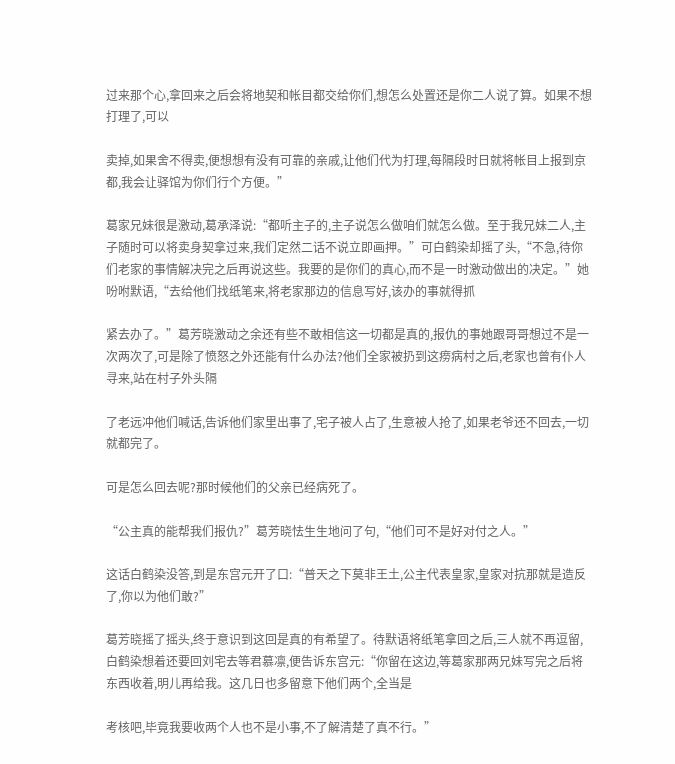过来那个心,拿回来之后会将地契和帐目都交给你们,想怎么处置还是你二人说了算。如果不想打理了,可以

卖掉,如果舍不得卖,便想想有没有可靠的亲戚,让他们代为打理,每隔段时日就将帐目上报到京都,我会让驿馆为你们行个方便。”

葛家兄妹很是激动,葛承泽说:“都听主子的,主子说怎么做咱们就怎么做。至于我兄妹二人,主子随时可以将卖身契拿过来,我们定然二话不说立即画押。”可白鹤染却摇了头,“不急,待你们老家的事情解决完之后再说这些。我要的是你们的真心,而不是一时激动做出的决定。”她吩咐默语,“去给他们找纸笔来,将老家那边的信息写好,该办的事就得抓

紧去办了。”葛芳晓激动之余还有些不敢相信这一切都是真的,报仇的事她跟哥哥想过不是一次两次了,可是除了愤怒之外还能有什么办法?他们全家被扔到这痨病村之后,老家也曾有仆人寻来,站在村子外头隔

了老远冲他们喊话,告诉他们家里出事了,宅子被人占了,生意被人抢了,如果老爷还不回去,一切就都完了。

可是怎么回去呢?那时候他们的父亲已经病死了。

“公主真的能帮我们报仇?”葛芳晓怯生生地问了句,“他们可不是好对付之人。”

这话白鹤染没答,到是东宫元开了口:“普天之下莫非王土,公主代表皇家,皇家对抗那就是造反了,你以为他们敢?”

葛芳晓摇了摇头,终于意识到这回是真的有希望了。待默语将纸笔拿回之后,三人就不再逗留,白鹤染想着还要回刘宅去等君慕凛,便告诉东宫元:“你留在这边,等葛家那两兄妹写完之后将东西收着,明儿再给我。这几日也多留意下他们两个,全当是

考核吧,毕竟我要收两个人也不是小事,不了解清楚了真不行。”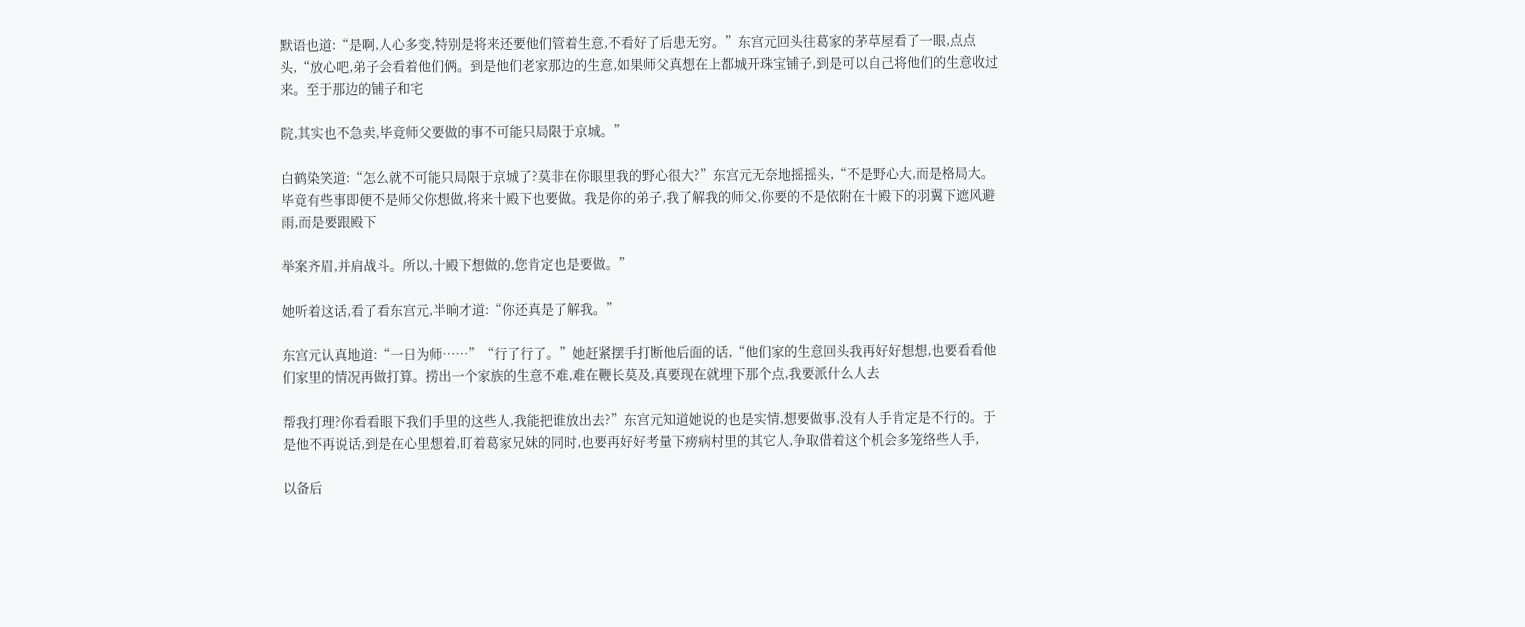默语也道:“是啊,人心多变,特别是将来还要他们管着生意,不看好了后患无穷。”东宫元回头往葛家的茅草屋看了一眼,点点头,“放心吧,弟子会看着他们俩。到是他们老家那边的生意,如果师父真想在上都城开珠宝铺子,到是可以自己将他们的生意收过来。至于那边的铺子和宅

院,其实也不急卖,毕竟师父要做的事不可能只局限于京城。”

白鹤染笑道:“怎么就不可能只局限于京城了?莫非在你眼里我的野心很大?”东宫元无奈地摇摇头,“不是野心大,而是格局大。毕竟有些事即便不是师父你想做,将来十殿下也要做。我是你的弟子,我了解我的师父,你要的不是依附在十殿下的羽翼下遮风避雨,而是要跟殿下

举案齐眉,并肩战斗。所以,十殿下想做的,您肯定也是要做。”

她听着这话,看了看东宫元,半晌才道:“你还真是了解我。”

东宫元认真地道:“一日为师……”“行了行了。”她赶紧摆手打断他后面的话,“他们家的生意回头我再好好想想,也要看看他们家里的情况再做打算。捞出一个家族的生意不难,难在鞭长莫及,真要现在就埋下那个点,我要派什么人去

帮我打理?你看看眼下我们手里的这些人,我能把谁放出去?”东宫元知道她说的也是实情,想要做事,没有人手肯定是不行的。于是他不再说话,到是在心里想着,盯着葛家兄妹的同时,也要再好好考量下痨病村里的其它人,争取借着这个机会多笼络些人手,

以备后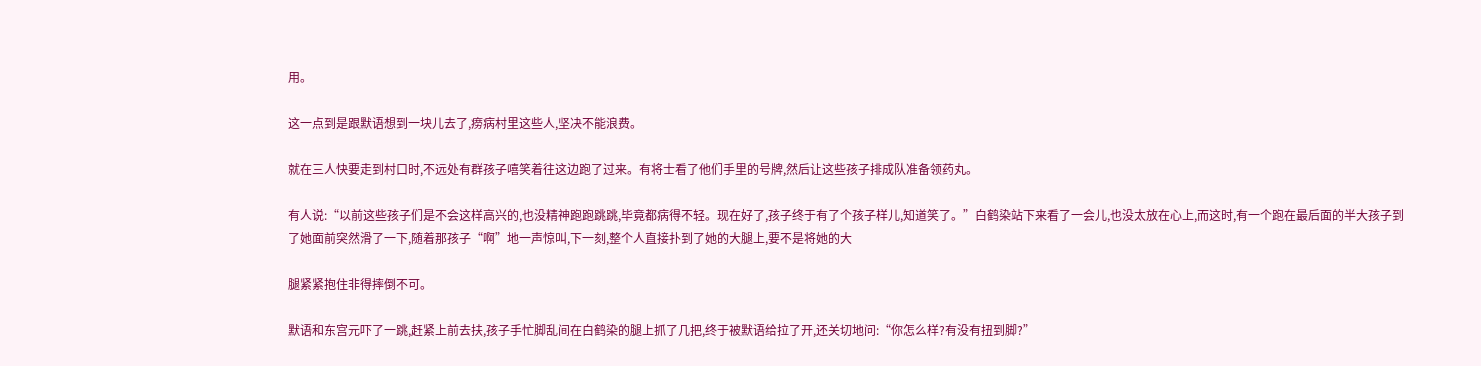用。

这一点到是跟默语想到一块儿去了,痨病村里这些人,坚决不能浪费。

就在三人快要走到村口时,不远处有群孩子嘻笑着往这边跑了过来。有将士看了他们手里的号牌,然后让这些孩子排成队准备领药丸。

有人说:“以前这些孩子们是不会这样高兴的,也没精神跑跑跳跳,毕竟都病得不轻。现在好了,孩子终于有了个孩子样儿,知道笑了。”白鹤染站下来看了一会儿,也没太放在心上,而这时,有一个跑在最后面的半大孩子到了她面前突然滑了一下,随着那孩子“啊”地一声惊叫,下一刻,整个人直接扑到了她的大腿上,要不是将她的大

腿紧紧抱住非得摔倒不可。

默语和东宫元吓了一跳,赶紧上前去扶,孩子手忙脚乱间在白鹤染的腿上抓了几把,终于被默语给拉了开,还关切地问:“你怎么样?有没有扭到脚?”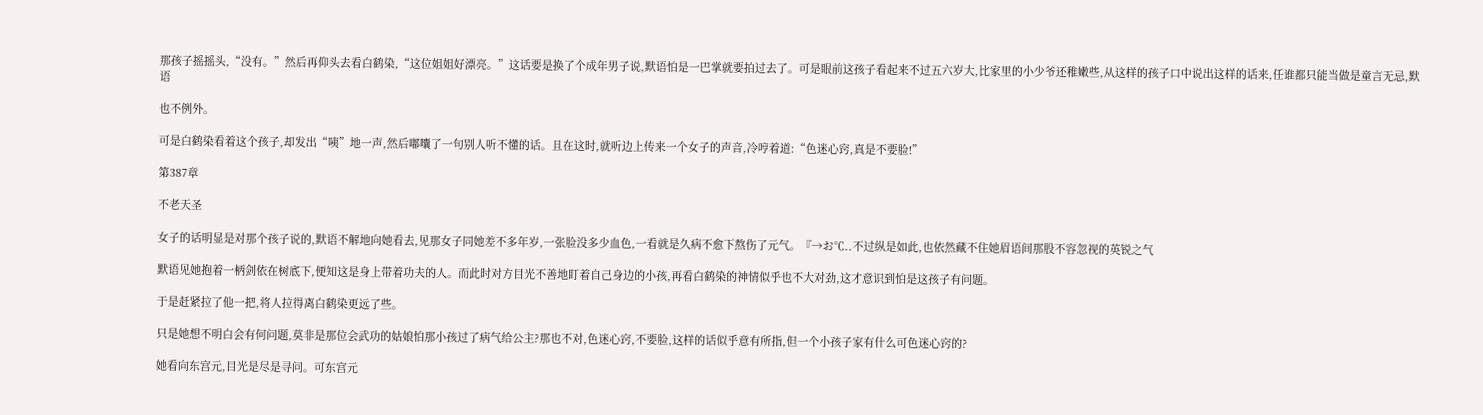那孩子摇摇头,“没有。”然后再仰头去看白鹤染,“这位姐姐好漂亮。”这话要是换了个成年男子说,默语怕是一巴掌就要拍过去了。可是眼前这孩子看起来不过五六岁大,比家里的小少爷还稚嫩些,从这样的孩子口中说出这样的话来,任谁都只能当做是童言无忌,默语

也不例外。

可是白鹤染看着这个孩子,却发出“咦”地一声,然后嘟囔了一句别人听不懂的话。且在这时,就听边上传来一个女子的声音,冷哼着道:“色迷心窍,真是不要脸!”

第387章

不老天圣

女子的话明显是对那个孩子说的,默语不解地向她看去,见那女子同她差不多年岁,一张脸没多少血色,一看就是久病不愈下熬伤了元气。『→お℃..不过纵是如此,也依然藏不住她眉语间那股不容忽视的英锐之气

默语见她抱着一柄剑依在树底下,便知这是身上带着功夫的人。而此时对方目光不善地盯着自己身边的小孩,再看白鹤染的神情似乎也不大对劲,这才意识到怕是这孩子有问题。

于是赶紧拉了他一把,将人拉得离白鹤染更远了些。

只是她想不明白会有何问题,莫非是那位会武功的姑娘怕那小孩过了病气给公主?那也不对,色迷心窍,不要脸,这样的话似乎意有所指,但一个小孩子家有什么可色迷心窍的?

她看向东宫元,目光是尽是寻问。可东宫元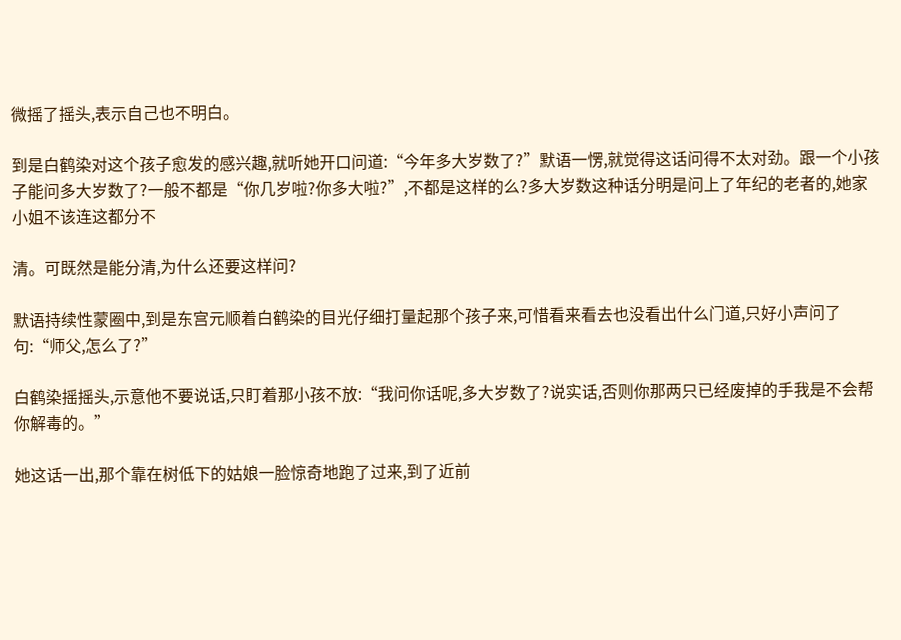微摇了摇头,表示自己也不明白。

到是白鹤染对这个孩子愈发的感兴趣,就听她开口问道:“今年多大岁数了?”默语一愣,就觉得这话问得不太对劲。跟一个小孩子能问多大岁数了?一般不都是“你几岁啦?你多大啦?”,不都是这样的么?多大岁数这种话分明是问上了年纪的老者的,她家小姐不该连这都分不

清。可既然是能分清,为什么还要这样问?

默语持续性蒙圈中,到是东宫元顺着白鹤染的目光仔细打量起那个孩子来,可惜看来看去也没看出什么门道,只好小声问了句:“师父,怎么了?”

白鹤染摇摇头,示意他不要说话,只盯着那小孩不放:“我问你话呢,多大岁数了?说实话,否则你那两只已经废掉的手我是不会帮你解毒的。”

她这话一出,那个靠在树低下的姑娘一脸惊奇地跑了过来,到了近前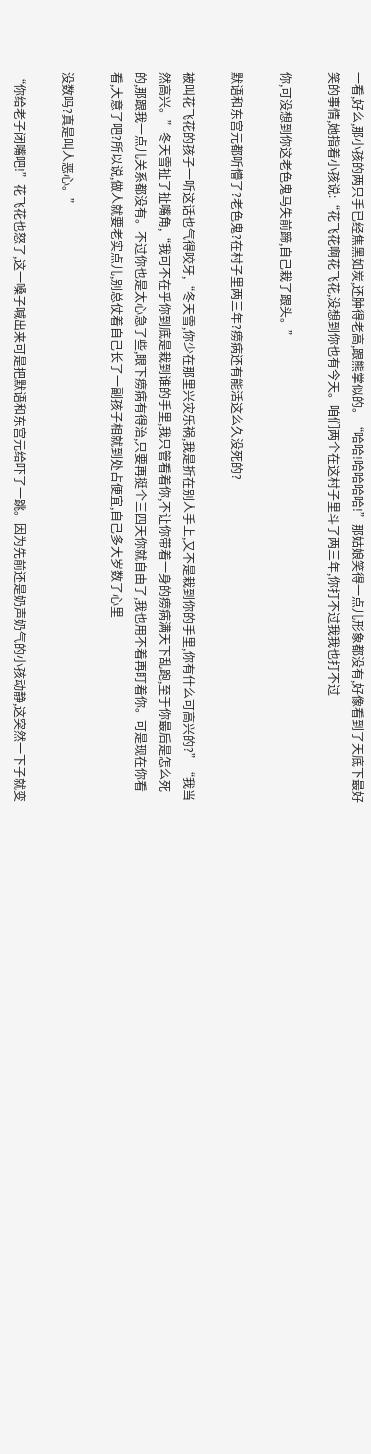一看,好么,那小孩的两只手已经焦黑如炭,还肿得老高,跟熊掌似的。“哈哈!哈哈哈哈!”那姑娘笑得一点儿形象都没有,好像看到了天底下最好笑的事情,她指着小孩说:“花飞花啊花飞花,没想到你也有今天。咱们两个在这村子里斗了两三年,你打不过我我也打不过

你,可没想到你这老色鬼马失前蹄,自己栽了跟头。”

默语和东宫元都听懵了?老色鬼?在村子里两三年?痨病还有能活这么久没死的?

被叫花飞花的孩子一听这话也气得咬牙,“冬天雪,你少在那里兴灾乐祸,我是折在别人手上,又不是栽到你的手里,你有什么可高兴的?”“我当然高兴。”冬天雪扯了扯嘴角,“我可不在乎你到底是栽到谁的手里,我只管看着你,不让你带着一身的痨病满天下乱跑,至于你最后是怎么死的,那跟我一点儿关系都没有。不过你也是太心急了些,眼下痨病有得治,只要再挺个三四天你就自由了,我也用不着再盯着你。可是现在你看看,大意了吧?所以说,做人就要老实点儿,别总仗着自己长了一副孩子相就到处占便宜,自己多大岁数了心里

没数吗?真是叫人恶心。”

“你给老子闭嘴吧!”花飞花也怒了,这一嗓子喊出来可是把默语和东宫元给吓了一跳。因为先前还是奶声奶气的小孩动静,这突然一下子就变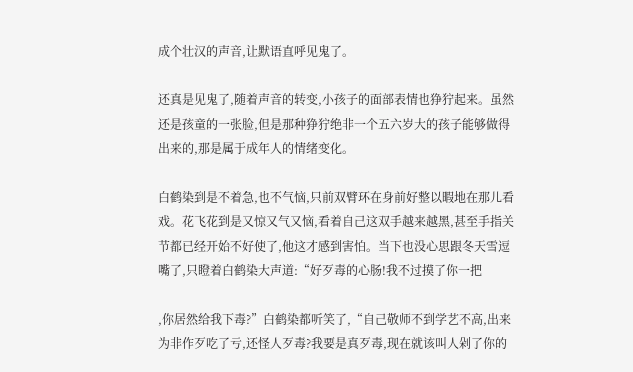成个壮汉的声音,让默语直呼见鬼了。

还真是见鬼了,随着声音的转变,小孩子的面部表情也狰狞起来。虽然还是孩童的一张脸,但是那种狰狞绝非一个五六岁大的孩子能够做得出来的,那是属于成年人的情绪变化。

白鹤染到是不着急,也不气恼,只前双臂环在身前好整以暇地在那儿看戏。花飞花到是又惊又气又恼,看着自己这双手越来越黑,甚至手指关节都已经开始不好使了,他这才感到害怕。当下也没心思跟冬天雪逗嘴了,只瞪着白鹤染大声道:“好歹毒的心肠!我不过摸了你一把

,你居然给我下毒?”白鹤染都听笑了,“自己敬师不到学艺不高,出来为非作歹吃了亏,还怪人歹毒?我要是真歹毒,现在就该叫人剁了你的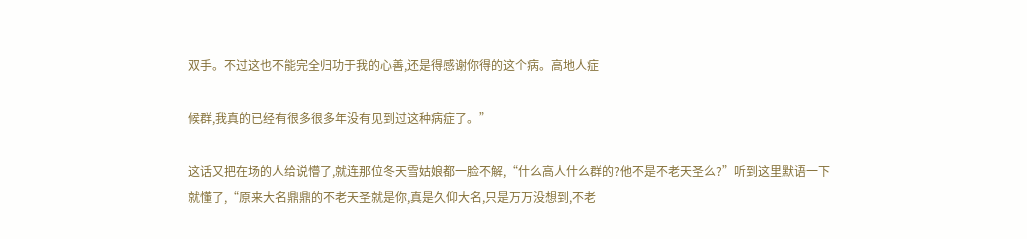双手。不过这也不能完全归功于我的心善,还是得感谢你得的这个病。高地人症

候群,我真的已经有很多很多年没有见到过这种病症了。”

这话又把在场的人给说懵了,就连那位冬天雪姑娘都一脸不解,“什么高人什么群的?他不是不老天圣么?”听到这里默语一下就懂了,“原来大名鼎鼎的不老天圣就是你,真是久仰大名,只是万万没想到,不老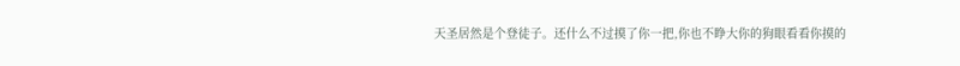天圣居然是个登徒子。还什么不过摸了你一把,你也不睁大你的狗眼看看你摸的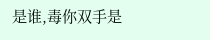是谁,毒你双手是